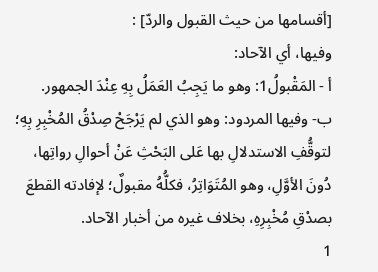[أقسامها من حيث القبول والردّ] :
وفيها، أي الآحاد:
أ - المَقْبولُ1: وهو ما يَجِبُ العَمَلُ بِهِ عِنْدَ الجمهور.
ب- وفيها المردود: وهو الذي لم يَرْجَحْ صِدْقُ المُخْبِرِ بِهِ؛ لتوقُّفِ الاستدلالِ بها عَلى البَحْثِ عَنْ أحوالِ رواتِها، دُونَ الأوَّلِ، وهو المُتَوَاتِرُ، فكلُّهُ مقبولٌ؛ لإفادته القطعَ بصدْقِ مُخْبِرِهِ، بخلاف غيره من أخبار الآحاد.
1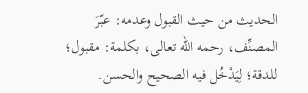الحديث من حيث القبول وعدمه: عبّرَ المصنِّف، رحمه الله تعالى، بكلمة: مقبول؛ للدقة؛ لِيَدْخُل فيه الصحيح والحسن.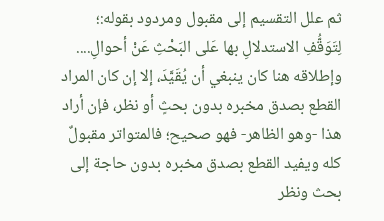ثم علل التقسيم إلى مقبول ومردود بقوله:؛ لِتَوَقُّفِ الاستدلالِ بها عَلى البَحْثِ عَنْ أحوالِ....
وإطلاقه هنا كان ينبغي أن يُقَيَّدَ، إلا إن كان المراد القطع بصدق مخبره بدون بحثٍ أو نظر، فإن أراد هذا -وهو الظاهر- فهو صحيح؛ فالمتواتر مقبولٌ كله ويفيد القطع بصدق مخبره بدون حاجة إلى بحث ونظر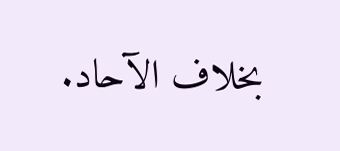بخلاف الآحاد.